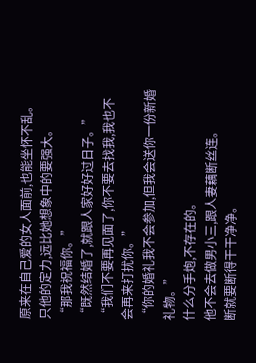原来在自己爱的女人面前,也能坐怀不乱。
只他的定力,远比她想象中的要强大。
“那我祝福你。”
“既然结婚了,就跟人家好好过日子。”
“我们不要再见面了,你不要去找我,我也不会再来打扰你。”
“你的婚礼我不会参加,但我会送你一份新婚礼物。”
什么分手炮,不存在的。
他不会去做男小三,跟人妻藕断丝连。
断就要断得干干净净。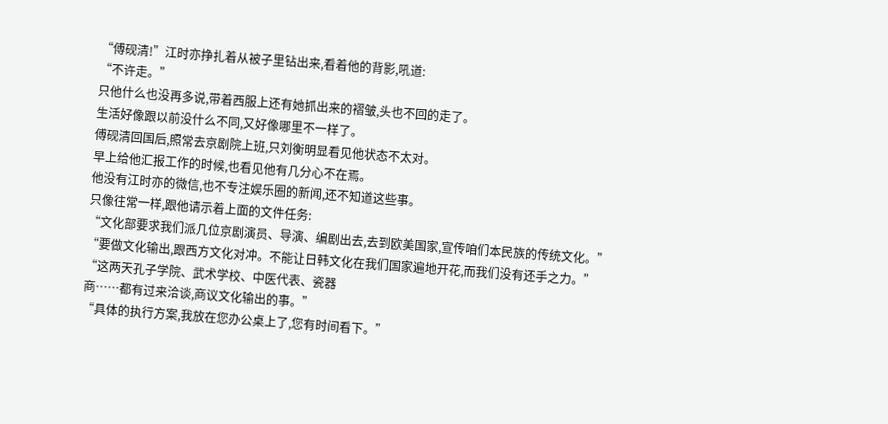“傅砚清!”江时亦挣扎着从被子里钻出来,看着他的背影,吼道:
“不许走。”
只他什么也没再多说,带着西服上还有她抓出来的褶皱,头也不回的走了。
生活好像跟以前没什么不同,又好像哪里不一样了。
傅砚清回国后,照常去京剧院上班,只刘衡明显看见他状态不太对。
早上给他汇报工作的时候,也看见他有几分心不在焉。
他没有江时亦的微信,也不专注娱乐圈的新闻,还不知道这些事。
只像往常一样,跟他请示着上面的文件任务:
“文化部要求我们派几位京剧演员、导演、编剧出去,去到欧美国家,宣传咱们本民族的传统文化。”
“要做文化输出,跟西方文化对冲。不能让日韩文化在我们国家遍地开花,而我们没有还手之力。”
“这两天孔子学院、武术学校、中医代表、瓷器
商……都有过来洽谈,商议文化输出的事。”
“具体的执行方案,我放在您办公桌上了,您有时间看下。”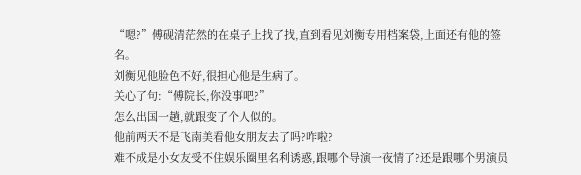“嗯?”傅砚清茫然的在桌子上找了找,直到看见刘衡专用档案袋,上面还有他的签名。
刘衡见他脸色不好,很担心他是生病了。
关心了句:“傅院长,你没事吧?”
怎么出国一趟,就跟变了个人似的。
他前两天不是飞南美看他女朋友去了吗?咋啦?
难不成是小女友受不住娱乐圈里名利诱惑,跟哪个导演一夜情了?还是跟哪个男演员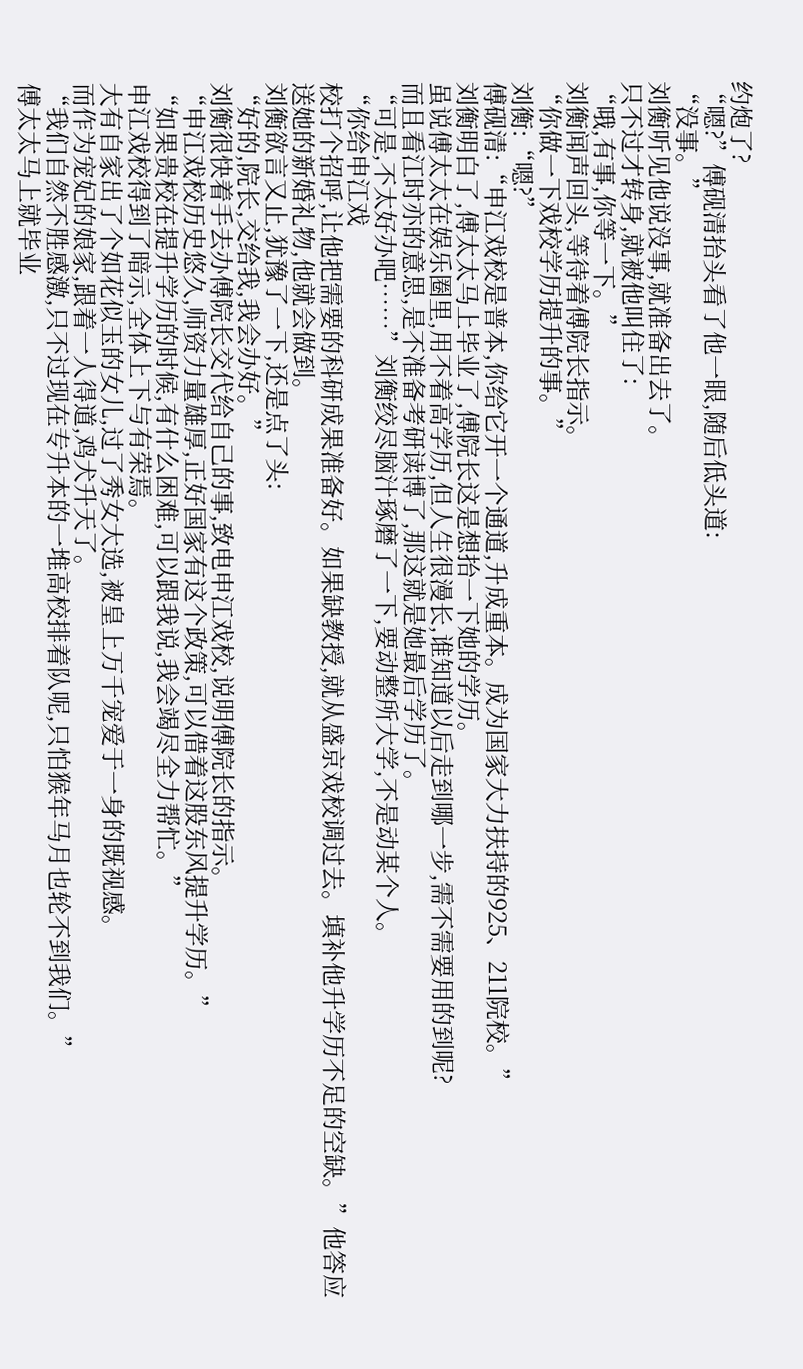约炮了?
“嗯?”傅砚清抬头看了他一眼,随后低头道:
“没事。”
刘衡听见他说没事,就准备出去了。
只不过才转身,就被他叫住了:
“哦,有事,你等一下。”
刘衡闻声回头,等待着傅院长指示。
“你做一下戏校学历提升的事。”
刘衡:“嗯?”
傅砚清:“申江戏校是普本,你给它开一个通道,升成重本。成为国家大力扶持的925、211院校。”
刘衡明白了,傅太太马上毕业了,傅院长这是想抬一下她的学历。
虽说傅太太在娱乐圈里,用不着高学历,但人生很漫长,谁知道以后走到哪一步,需不需要用的到呢?
而且看江时亦的意思,是不准备考研读博了,那这就是她最后学历了。
“可是,不太好办吧……”刘衡绞尽脑汁琢磨了一下,要动整所大学,不是动某个人。
“你给申江戏
校打个招呼,让他把需要的科研成果准备好。如果缺教授,就从盛京戏校调过去。填补他升学历不足的空缺。”他答应送她的新婚礼物,他就会做到。
刘衡欲言又止,犹豫了一下,还是点了头:
“好的,院长,交给我,我会办好。”
刘衡很快着手去办傅院长交代给自己的事,致电申江戏校,说明傅院长的指示。
“申江戏校历史悠久,师资力量雄厚,正好国家有这个政策,可以借着这股东风提升学历。”
“如果贵校在提升学历的时候,有什么困难,可以跟我说,我会竭尽全力帮忙。”
申江戏校得到了暗示,全体上下与有荣焉。
大有自家出了个如花似玉的女儿,过了秀女大选,被皇上万千宠爱于一身的既视感。
而作为宠妃的娘家,跟着一人得道,鸡犬升天了。
“我们自然不胜感激,只不过现在专升本的一堆高校排着队呢,只怕猴年马月也轮不到我们。”
傅太太马上就毕业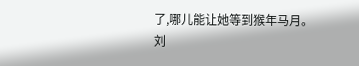了,哪儿能让她等到猴年马月。
刘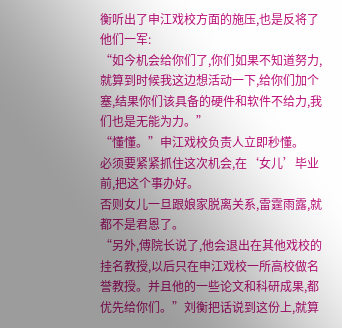衡听出了申江戏校方面的施压,也是反将了他们一军:
“如今机会给你们了,你们如果不知道努力,就算到时候我这边想活动一下,给你们加个塞,结果你们该具备的硬件和软件不给力,我们也是无能为力。”
“懂懂。”申江戏校负责人立即秒懂。
必须要紧紧抓住这次机会,在‘女儿’毕业前,把这个事办好。
否则女儿一旦跟娘家脱离关系,雷霆雨露,就都不是君恩了。
“另外,傅院长说了,他会退出在其他戏校的挂名教授,以后只在申江戏校一所高校做名誉教授。并且他的一些论文和科研成果,都优先给你们。”刘衡把话说到这份上,就算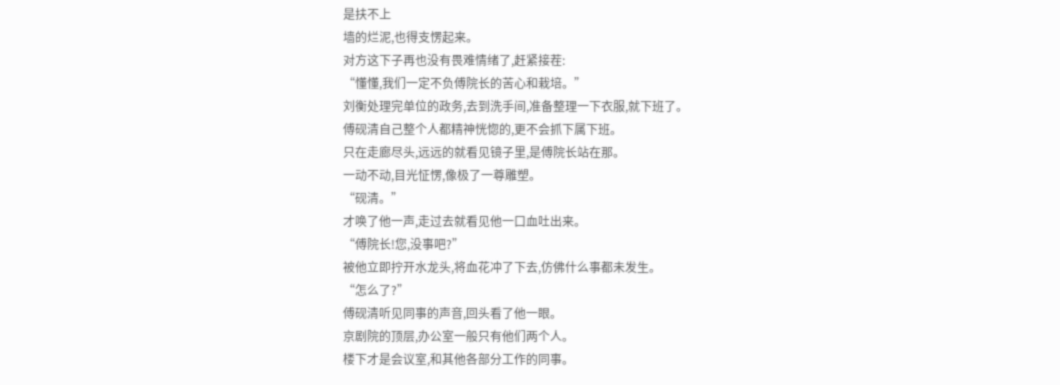是扶不上
墙的烂泥,也得支愣起来。
对方这下子再也没有畏难情绪了,赶紧接茬:
“懂懂,我们一定不负傅院长的苦心和栽培。”
刘衡处理完单位的政务,去到洗手间,准备整理一下衣服,就下班了。
傅砚清自己整个人都精神恍惚的,更不会抓下属下班。
只在走廊尽头,远远的就看见镜子里,是傅院长站在那。
一动不动,目光怔愣,像极了一尊雕塑。
“砚清。”
才唤了他一声,走过去就看见他一口血吐出来。
“傅院长!您,没事吧?”
被他立即拧开水龙头,将血花冲了下去,仿佛什么事都未发生。
“怎么了?”
傅砚清听见同事的声音,回头看了他一眼。
京剧院的顶层,办公室一般只有他们两个人。
楼下才是会议室,和其他各部分工作的同事。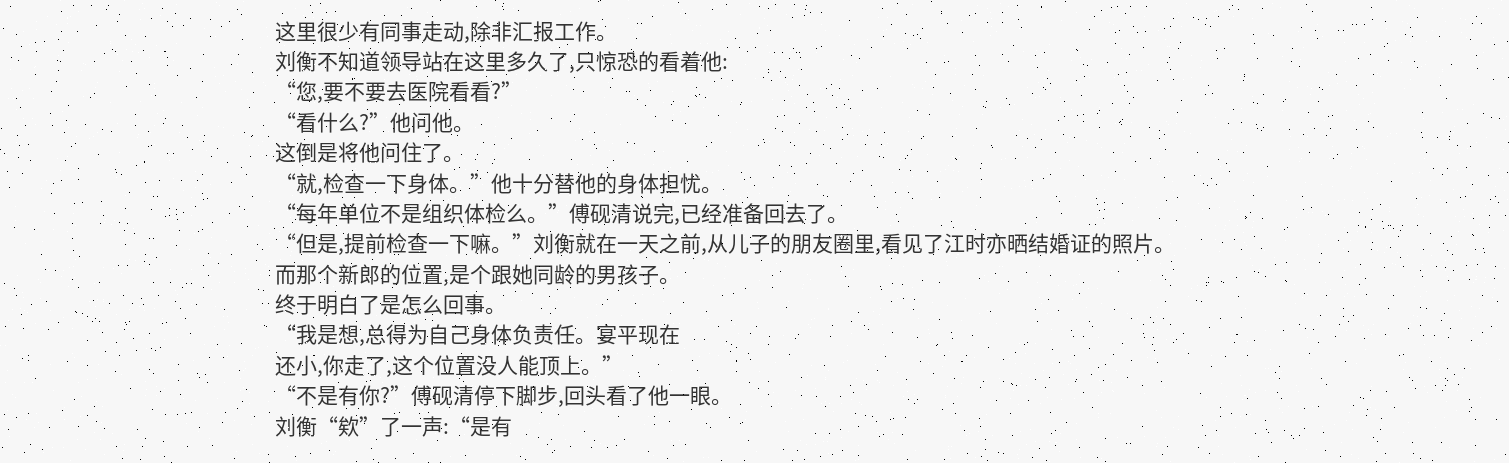这里很少有同事走动,除非汇报工作。
刘衡不知道领导站在这里多久了,只惊恐的看着他:
“您,要不要去医院看看?”
“看什么?”他问他。
这倒是将他问住了。
“就,检查一下身体。”他十分替他的身体担忧。
“每年单位不是组织体检么。”傅砚清说完,已经准备回去了。
“但是,提前检查一下嘛。”刘衡就在一天之前,从儿子的朋友圈里,看见了江时亦晒结婚证的照片。
而那个新郎的位置,是个跟她同龄的男孩子。
终于明白了是怎么回事。
“我是想,总得为自己身体负责任。宴平现在
还小,你走了,这个位置没人能顶上。”
“不是有你?”傅砚清停下脚步,回头看了他一眼。
刘衡“欸”了一声:“是有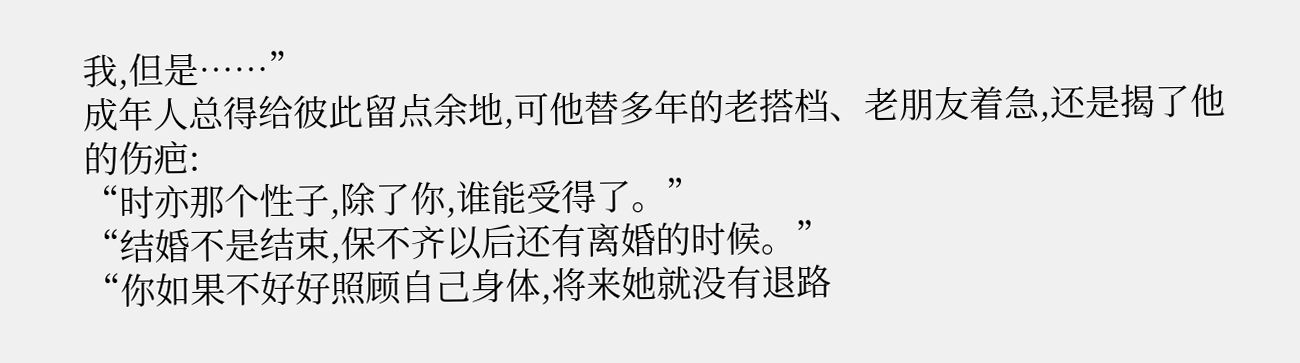我,但是……”
成年人总得给彼此留点余地,可他替多年的老搭档、老朋友着急,还是揭了他的伤疤:
“时亦那个性子,除了你,谁能受得了。”
“结婚不是结束,保不齐以后还有离婚的时候。”
“你如果不好好照顾自己身体,将来她就没有退路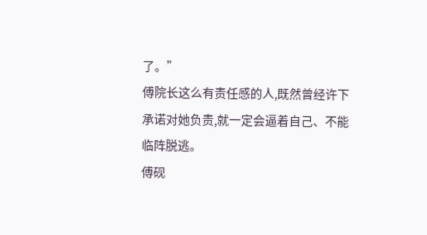了。”
傅院长这么有责任感的人,既然曾经许下承诺对她负责,就一定会逼着自己、不能临阵脱逃。
傅砚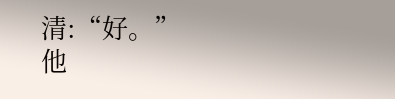清:“好。”
他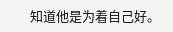知道他是为着自己好。